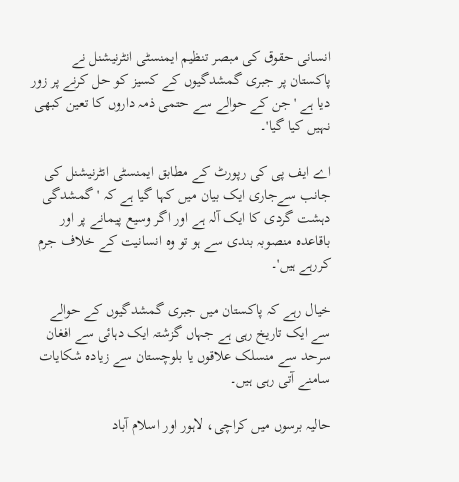انسانی حقوق کی مبصر تنظیم ایمنسٹی انٹرنیشنل نے پاکستان پر جبری گمشدگیوں کے کسیز کو حل کرنے پر زور دیا ہے 'جن کے حوالے سے حتمی ذمہ داروں کا تعین کبھی نہیں کیا گیا'۔

اے ایف پی کی رپورٹ کے مطابق ایمنسٹی انٹرنیشنل کی جانب سےجاری ایک بیان میں کہا گیا ہے کہ 'گمشدگی دہشت گردی کا ایک آلہ ہے اور اگر وسیع پیمانے پر اور باقاعدہ منصوبہ بندی سے ہو تو وہ انسانیت کے خلاف جرم کررہے ہیں'۔

خیال رہے کہ پاکستان میں جبری گمشدگیوں کے حوالے سے ایک تاریخ رہی ہے جہاں گزشتہ ایک دہائی سے افغان سرحد سے منسلک علاقوں یا بلوچستان سے زیادہ شکایات سامنے آتی رہی ہیں۔

حالیہ برسوں میں کراچی، لاہور اور اسلام آباد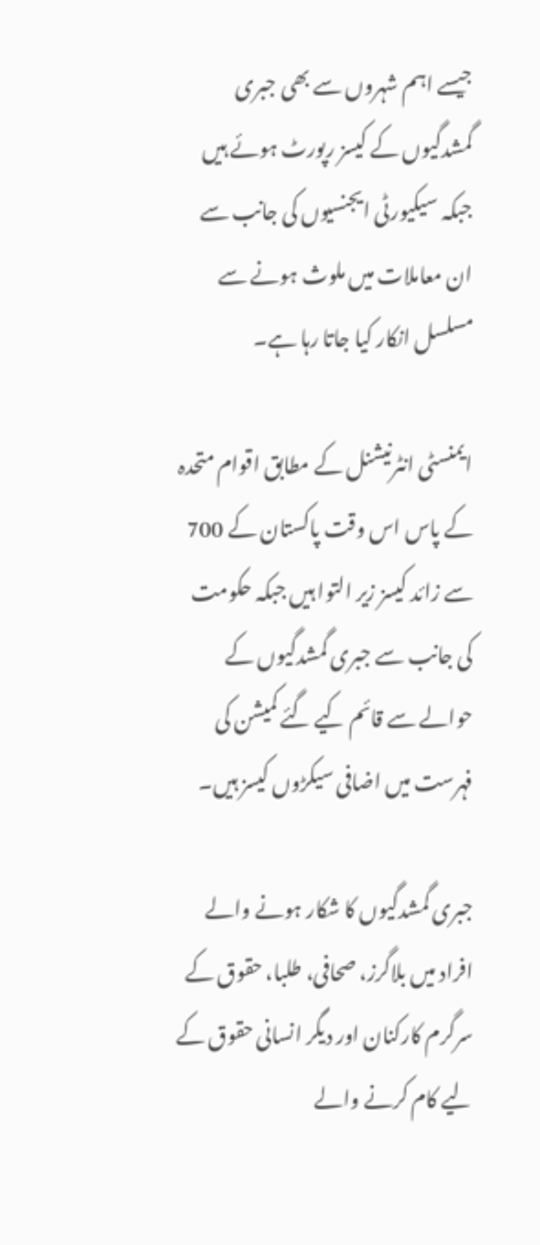جیسے اہم شہروں سے بھی جبری گمشدگیوں کے کیسز رپورٹ ہوئے ہیں جبکہ سیکیورٹی ایجنسیوں کی جانب سے ان معاملات میں ملوث ہونے سے مسلسل انکار کیا جاتا رہا ہے۔

ایمنسٹی انٹرنیشنل کے مطابق اقوام متحدہ کے پاس اس وقت پاکستان کے 700 سے زائد کیسز زیر التوا ہیں جبکہ حکومت کی جانب سے جبری گمشدگیوں کے حوالے سے قائم کیے گئے کمیشن کی فہرست میں اضافی سیکڑوں کیسز ہیں۔

جبری گمشدگیوں کا شکار ہونے والے افراد میں بلاگرز، صحافی، طلبا، حقوق کے سرگرم کارکنان اور دیگر انسانی حقوق کے لیے کام کرنے والے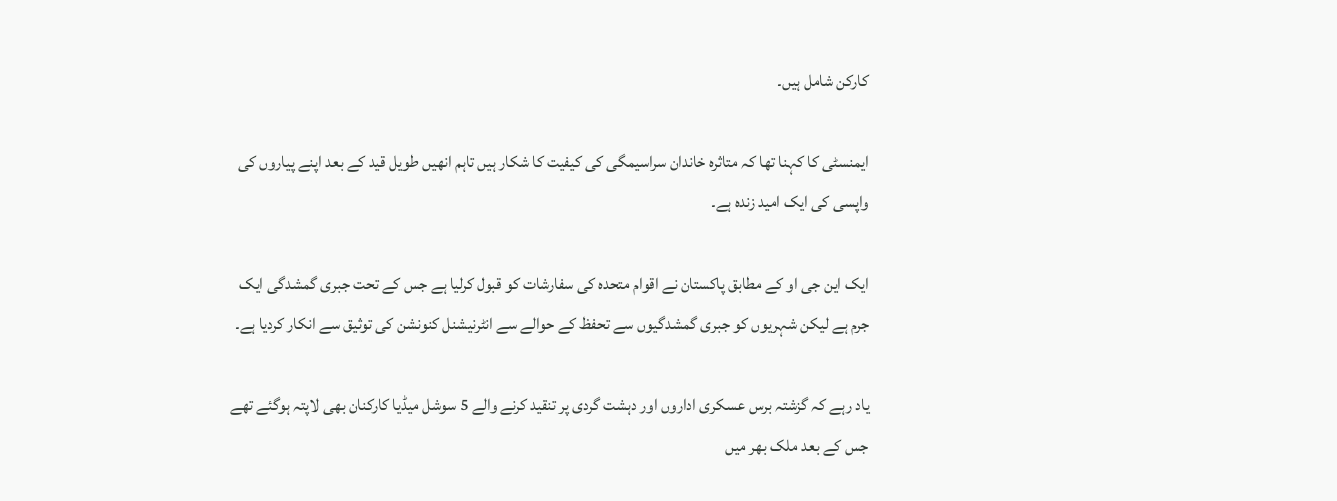کارکن شامل ہیں۔

ایمنسٹی کا کہنا تھا کہ متاثرہ خاندان سراسیمگی کی کیفیت کا شکار ہیں تاہم انھیں طویل قید کے بعد اپنے پیاروں کی واپسی کی ایک امید زندہ ہے۔

ایک این جی او کے مطابق پاکستان نے اقوام متحدہ کی سفارشات کو قبول کرلیا ہے جس کے تحت جبری گمشدگی ایک جرم ہے لیکن شہریوں کو جبری گمشدگیوں سے تحفظ کے حوالے سے انٹرنیشنل کنونشن کی توثیق سے انکار کردیا ہے۔

یاد رہے کہ گزشتہ برس عسکری اداروں اور دہشت گردی پر تنقید کرنے والے 5 سوشل میڈیا کارکنان بھی لاپتہ ہوگئے تھے جس کے بعد ملک بھر میں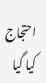احتجاج کیا گیا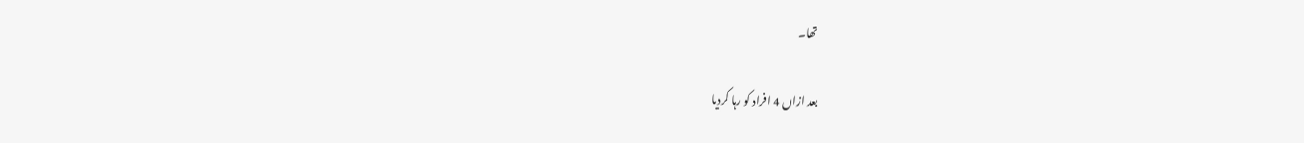تھا۔

بعد ازاں 4 افراد کو رہا کردیا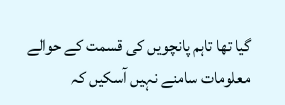گیا تھا تاہم پانچویں کی قسمت کے حوالے معلومات سامنے نہیں آسکیں کہ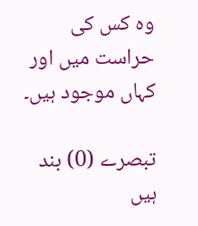وہ کس کی حراست میں اور کہاں موجود ہیں۔

تبصرے (0) بند ہیں